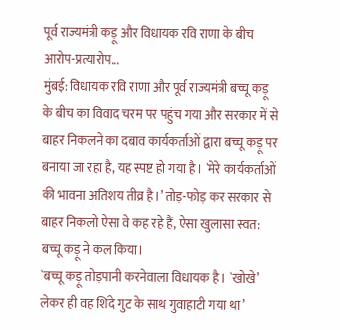पूर्व राज्यमंत्री कड़ू और विधायक रवि राणा के बीच आरोप-प्रत्यारोप...
मुंबई: विधायक रवि राणा और पूर्व राज्यमंत्री बच्चू कड़ू के बीच का विवाद चरम पर पहुंच गया और सरकार में से बाहर निकलने का दबाव कार्यकर्ताओं द्वारा बच्चू कड़ू पर बनाया जा रहा है, यह स्पष्ट हो गया है। `मेरे कार्यकर्ताओं की भावना अतिशय तीव्र है।’ तोड़-फोड़ कर सरकार से बाहर निकलो ऐसा वे कह रहे हैं, ऐसा खुलासा स्वत: बच्चू कड़ू ने कल किया।
`बच्चू कड़ू तोड़पानी करनेवाला विधायक है। `खोखे’ लेकर ही वह शिंदे गुट के साथ गुवाहाटी गया था’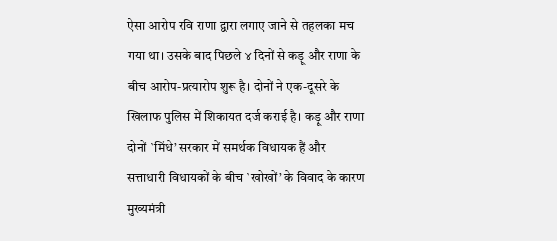ऐसा आरोप रवि राणा द्वारा लगाए जाने से तहलका मच गया था। उसके बाद पिछले ४ दिनों से कड़ू और राणा के बीच आरोप-प्रत्यारोप शुरू है। दोनों ने एक-दूसरे के खिलाफ पुलिस में शिकायत दर्ज कराई है। कड़ू और राणा दोनों `मिंधे’ सरकार में समर्थक विधायक हैं और सत्ताधारी विधायकों के बीच `खोखों’ के विवाद के कारण मुख्यमंत्री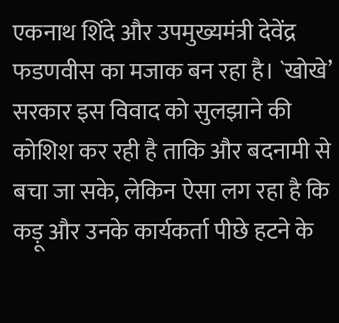एकनाथ शिंदे और उपमुख्यमंत्री देवेंद्र फडणवीस का मजाक बन रहा है। `खोखे’ सरकार इस विवाद को सुलझाने की कोशिश कर रही है ताकि और बदनामी से बचा जा सके, लेकिन ऐसा लग रहा है कि कड़ू और उनके कार्यकर्ता पीछे हटने के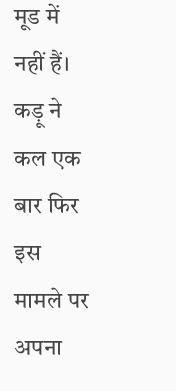मूड में नहीं हैं। कड़ू ने कल एक बार फिर इस मामले पर अपना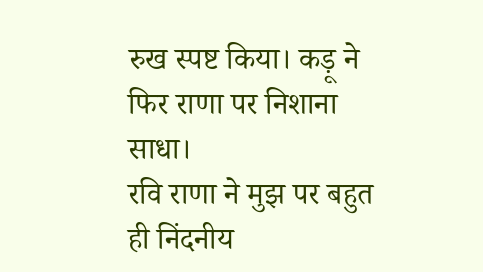रुख स्पष्ट किया। कड़ू ने फिर राणा पर निशाना साधा।
रवि राणा ने मुझ पर बहुत ही निंदनीय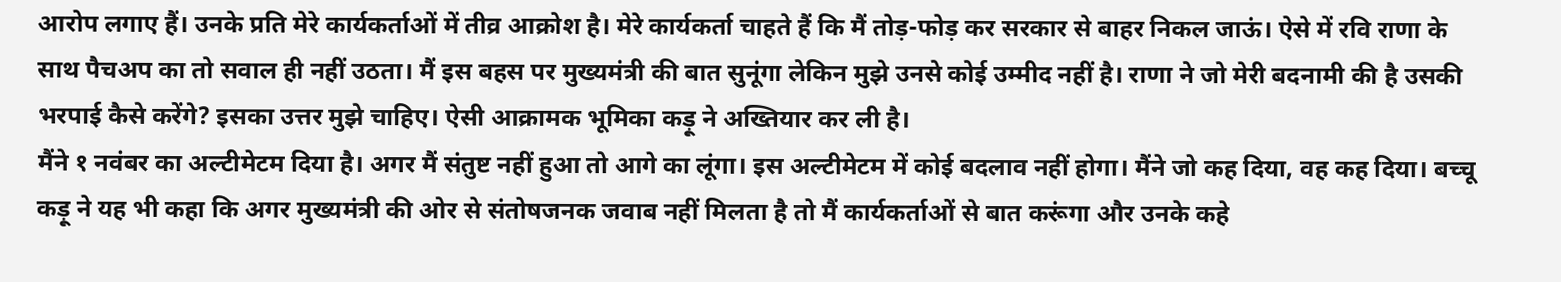आरोप लगाए हैं। उनके प्रति मेरे कार्यकर्ताओं में तीव्र आक्रोश है। मेरे कार्यकर्ता चाहते हैं कि मैं तोड़-फोड़ कर सरकार से बाहर निकल जाऊं। ऐसे में रवि राणा के साथ पैचअप का तो सवाल ही नहीं उठता। मैं इस बहस पर मुख्यमंत्री की बात सुनूंगा लेकिन मुझे उनसे कोई उम्मीद नहीं है। राणा ने जो मेरी बदनामी की है उसकी भरपाई कैसे करेंगे? इसका उत्तर मुझे चाहिए। ऐसी आक्रामक भूमिका कड़ू ने अख्तियार कर ली है।
मैंने १ नवंबर का अल्टीमेटम दिया है। अगर मैं संतुष्ट नहीं हुआ तो आगे का लूंगा। इस अल्टीमेटम में कोई बदलाव नहीं होगा। मैंने जो कह दिया, वह कह दिया। बच्चू कड़ू ने यह भी कहा कि अगर मुख्यमंत्री की ओर से संतोषजनक जवाब नहीं मिलता है तो मैं कार्यकर्ताओं से बात करूंगा और उनके कहे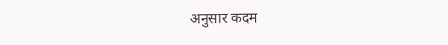अनुसार कदम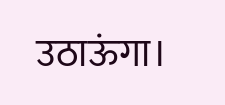उठाऊंगा।